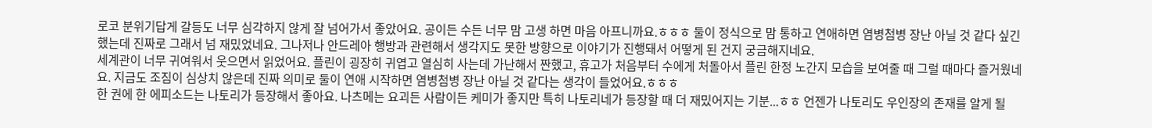로코 분위기답게 갈등도 너무 심각하지 않게 잘 넘어가서 좋았어요. 공이든 수든 너무 맘 고생 하면 마음 아프니까요.ㅎㅎㅎ 둘이 정식으로 맘 통하고 연애하면 염병첨병 장난 아닐 것 같다 싶긴 했는데 진짜로 그래서 넘 재밌었네요. 그나저나 안드레아 행방과 관련해서 생각지도 못한 방향으로 이야기가 진행돼서 어떻게 된 건지 궁금해지네요.
세계관이 너무 귀여워서 웃으면서 읽었어요. 플린이 굉장히 귀엽고 열심히 사는데 가난해서 짠했고, 휴고가 처음부터 수에게 처돌아서 플린 한정 노간지 모습을 보여줄 때 그럴 때마다 즐거웠네요. 지금도 조짐이 심상치 않은데 진짜 의미로 둘이 연애 시작하면 염병첨병 장난 아닐 것 같다는 생각이 들었어요.ㅎㅎㅎ
한 권에 한 에피소드는 나토리가 등장해서 좋아요. 나츠메는 요괴든 사람이든 케미가 좋지만 특히 나토리네가 등장할 때 더 재밌어지는 기분...ㅎㅎ 언젠가 나토리도 우인장의 존재를 알게 될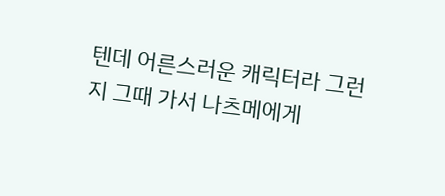텐데 어른스러운 캐릭터라 그런지 그때 가서 나츠메에게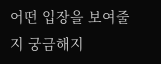어떤 입장을 보여줄지 궁금해지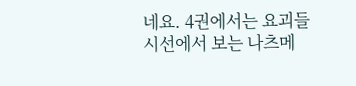네요. 4권에서는 요괴들 시선에서 보는 나츠메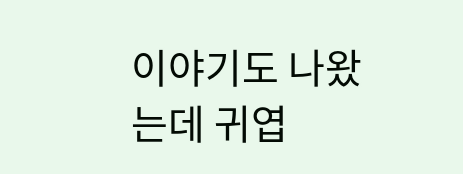이야기도 나왔는데 귀엽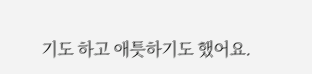기도 하고 애틋하기도 했어요.